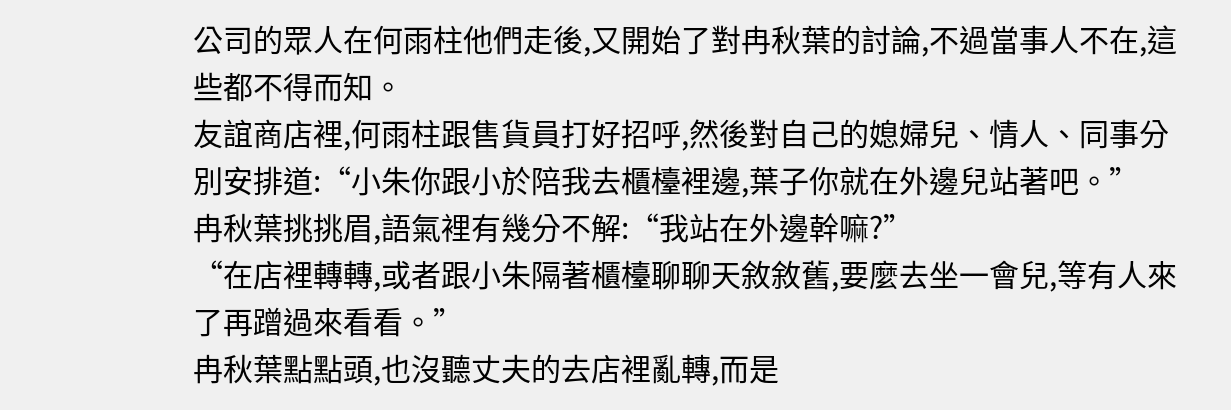公司的眾人在何雨柱他們走後,又開始了對冉秋葉的討論,不過當事人不在,這些都不得而知。
友誼商店裡,何雨柱跟售貨員打好招呼,然後對自己的媳婦兒、情人、同事分別安排道:“小朱你跟小於陪我去櫃檯裡邊,葉子你就在外邊兒站著吧。”
冉秋葉挑挑眉,語氣裡有幾分不解:“我站在外邊幹嘛?”
“在店裡轉轉,或者跟小朱隔著櫃檯聊聊天敘敘舊,要麼去坐一會兒,等有人來了再蹭過來看看。”
冉秋葉點點頭,也沒聽丈夫的去店裡亂轉,而是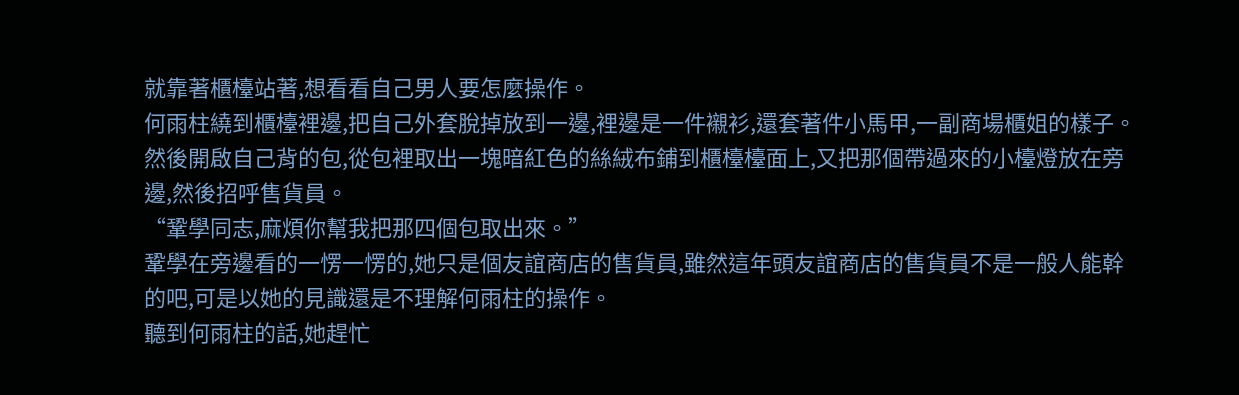就靠著櫃檯站著,想看看自己男人要怎麼操作。
何雨柱繞到櫃檯裡邊,把自己外套脫掉放到一邊,裡邊是一件襯衫,還套著件小馬甲,一副商場櫃姐的樣子。
然後開啟自己背的包,從包裡取出一塊暗紅色的絲絨布鋪到櫃檯檯面上,又把那個帶過來的小檯燈放在旁邊,然後招呼售貨員。
“鞏學同志,麻煩你幫我把那四個包取出來。”
鞏學在旁邊看的一愣一愣的,她只是個友誼商店的售貨員,雖然這年頭友誼商店的售貨員不是一般人能幹的吧,可是以她的見識還是不理解何雨柱的操作。
聽到何雨柱的話,她趕忙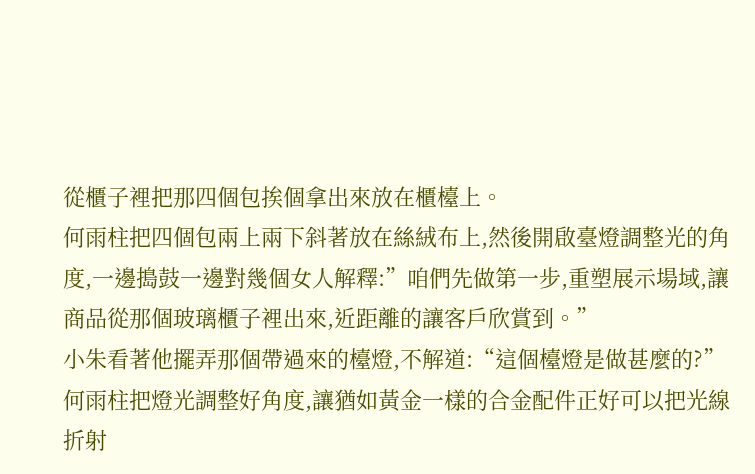從櫃子裡把那四個包挨個拿出來放在櫃檯上。
何雨柱把四個包兩上兩下斜著放在絲絨布上,然後開啟臺燈調整光的角度,一邊搗鼓一邊對幾個女人解釋:”咱們先做第一步,重塑展示場域,讓商品從那個玻璃櫃子裡出來,近距離的讓客戶欣賞到。”
小朱看著他擺弄那個帶過來的檯燈,不解道:“這個檯燈是做甚麼的?”
何雨柱把燈光調整好角度,讓猶如黃金一樣的合金配件正好可以把光線折射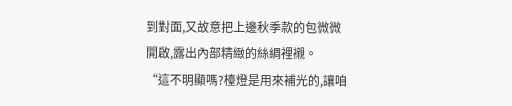到對面,又故意把上邊秋季款的包微微開啟,露出內部精緻的絲綢裡襯。
“這不明顯嗎?檯燈是用來補光的,讓咱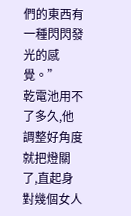們的東西有一種閃閃發光的感覺。”
乾電池用不了多久,他調整好角度就把燈關了,直起身對幾個女人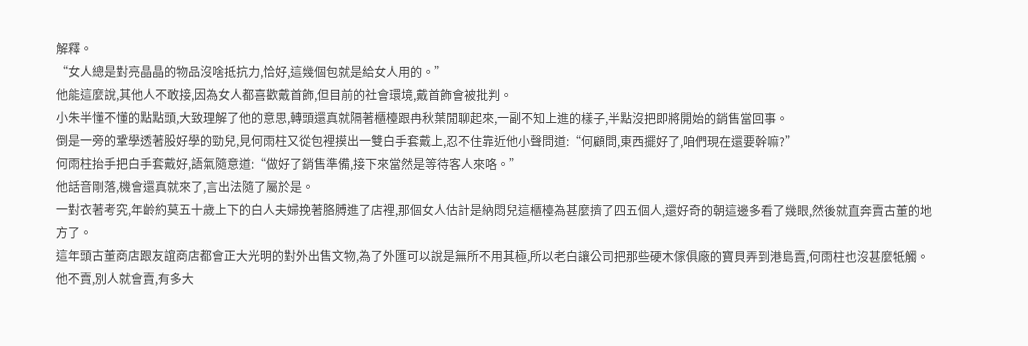解釋。
“女人總是對亮晶晶的物品沒啥抵抗力,恰好,這幾個包就是給女人用的。”
他能這麼說,其他人不敢接,因為女人都喜歡戴首飾,但目前的社會環境,戴首飾會被批判。
小朱半懂不懂的點點頭,大致理解了他的意思,轉頭還真就隔著櫃檯跟冉秋葉閒聊起來,一副不知上進的樣子,半點沒把即將開始的銷售當回事。
倒是一旁的鞏學透著股好學的勁兒,見何雨柱又從包裡摸出一雙白手套戴上,忍不住靠近他小聲問道:“何顧問,東西擺好了,咱們現在還要幹嘛?”
何雨柱抬手把白手套戴好,語氣隨意道:“做好了銷售準備,接下來當然是等待客人來咯。”
他話音剛落,機會還真就來了,言出法隨了屬於是。
一對衣著考究,年齡約莫五十歲上下的白人夫婦挽著胳膊進了店裡,那個女人估計是納悶兒這櫃檯為甚麼擠了四五個人,還好奇的朝這邊多看了幾眼,然後就直奔賣古董的地方了。
這年頭古董商店跟友誼商店都會正大光明的對外出售文物,為了外匯可以說是無所不用其極,所以老白讓公司把那些硬木傢俱廠的寶貝弄到港島賣,何雨柱也沒甚麼牴觸。
他不賣,別人就會賣,有多大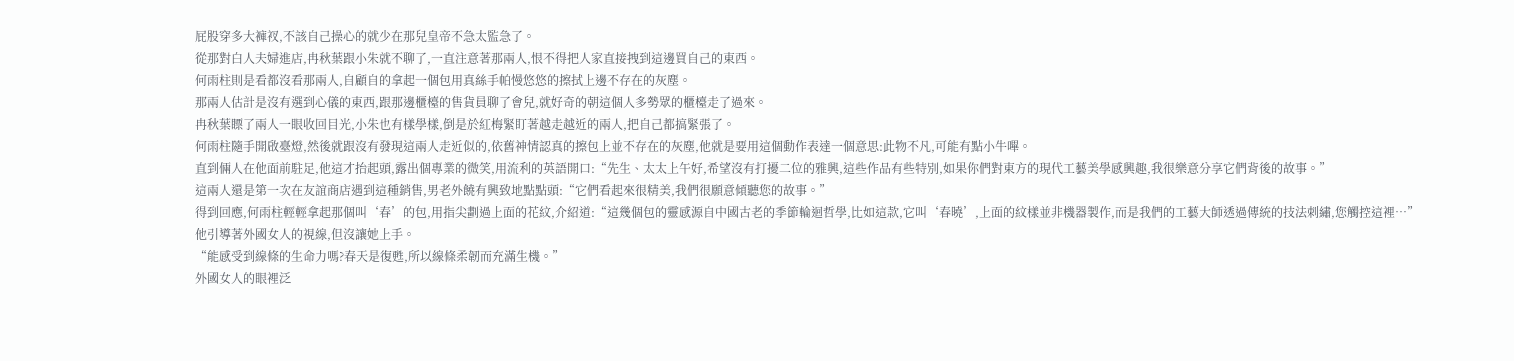屁股穿多大褲衩,不該自己操心的就少在那兒皇帝不急太監急了。
從那對白人夫婦進店,冉秋葉跟小朱就不聊了,一直注意著那兩人,恨不得把人家直接拽到這邊買自己的東西。
何雨柱則是看都沒看那兩人,自顧自的拿起一個包用真絲手帕慢悠悠的擦拭上邊不存在的灰塵。
那兩人估計是沒有選到心儀的東西,跟那邊櫃檯的售貨員聊了會兒,就好奇的朝這個人多勢眾的櫃檯走了過來。
冉秋葉瞟了兩人一眼收回目光,小朱也有樣學樣,倒是於紅梅緊盯著越走越近的兩人,把自己都搞緊張了。
何雨柱隨手開啟臺燈,然後就跟沒有發現這兩人走近似的,依舊神情認真的擦包上並不存在的灰塵,他就是要用這個動作表達一個意思:此物不凡,可能有點小牛嗶。
直到倆人在他面前駐足,他這才抬起頭,露出個專業的微笑,用流利的英語開口:“先生、太太上午好,希望沒有打擾二位的雅興,這些作品有些特別,如果你們對東方的現代工藝美學感興趣,我很樂意分享它們背後的故事。”
這兩人還是第一次在友誼商店遇到這種銷售,男老外饒有興致地點點頭:“它們看起來很精美,我們很願意傾聽您的故事。”
得到回應,何雨柱輕輕拿起那個叫‘春’的包,用指尖劃過上面的花紋,介紹道:“這幾個包的靈感源自中國古老的季節輪迴哲學,比如這款,它叫‘春曉’,上面的紋樣並非機器製作,而是我們的工藝大師透過傳統的技法刺繡,您觸控這裡…”
他引導著外國女人的視線,但沒讓她上手。
“能感受到線條的生命力嗎?春天是復甦,所以線條柔韌而充滿生機。”
外國女人的眼裡泛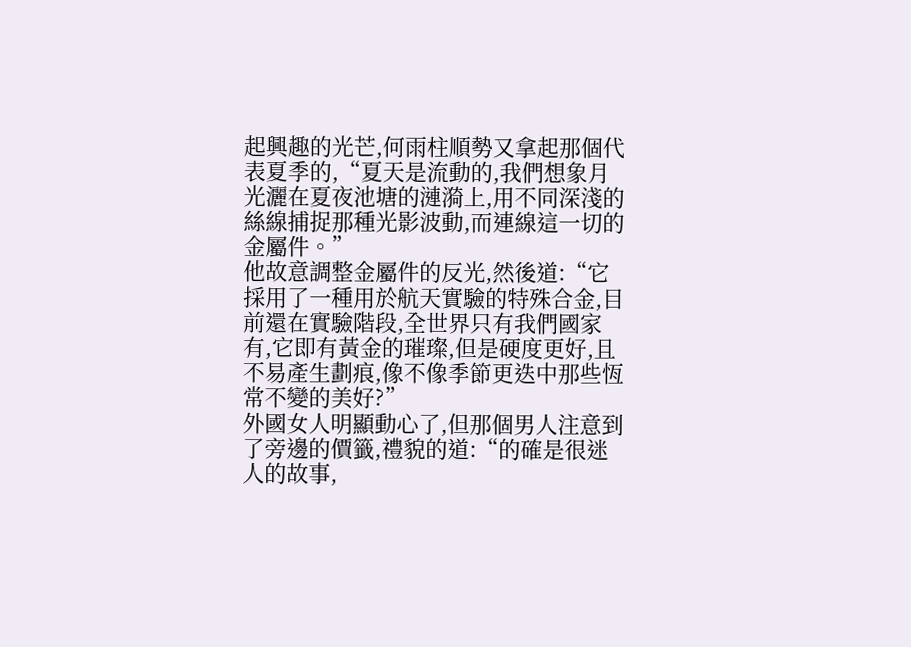起興趣的光芒,何雨柱順勢又拿起那個代表夏季的,“夏天是流動的,我們想象月光灑在夏夜池塘的漣漪上,用不同深淺的絲線捕捉那種光影波動,而連線這一切的金屬件。”
他故意調整金屬件的反光,然後道:“它採用了一種用於航天實驗的特殊合金,目前還在實驗階段,全世界只有我們國家有,它即有黃金的璀璨,但是硬度更好,且不易產生劃痕,像不像季節更迭中那些恆常不變的美好?”
外國女人明顯動心了,但那個男人注意到了旁邊的價籤,禮貌的道:“的確是很迷人的故事,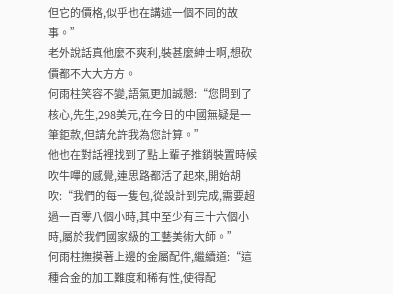但它的價格,似乎也在講述一個不同的故事。”
老外說話真他麼不爽利,裝甚麼紳士啊,想砍價都不大大方方。
何雨柱笑容不變,語氣更加誠懇:“您問到了核心,先生,298美元,在今日的中國無疑是一筆鉅款,但請允許我為您計算。”
他也在對話裡找到了點上輩子推銷裝置時候吹牛嗶的感覺,連思路都活了起來,開始胡吹:“我們的每一隻包,從設計到完成,需要超過一百零八個小時,其中至少有三十六個小時,屬於我們國家級的工藝美術大師。”
何雨柱撫摸著上邊的金屬配件,繼續道:“這種合金的加工難度和稀有性,使得配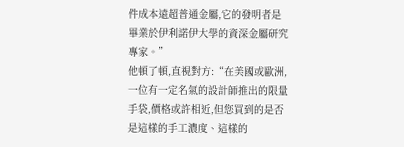件成本遠超普通金屬,它的發明者是畢業於伊利諾伊大學的資深金屬研究專家。”
他頓了頓,直視對方:“在美國或歐洲,一位有一定名氣的設計師推出的限量手袋,價格或許相近,但您買到的是否是這樣的手工濃度、這樣的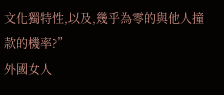文化獨特性,以及,幾乎為零的與他人撞款的機率?”
外國女人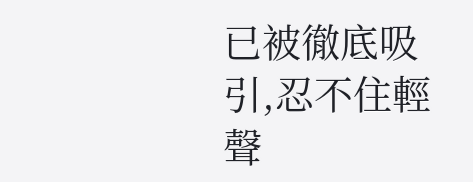已被徹底吸引,忍不住輕聲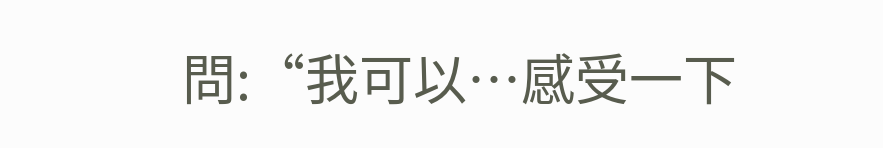問:“我可以…感受一下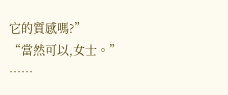它的質感嗎?”
“當然可以,女士。”
……